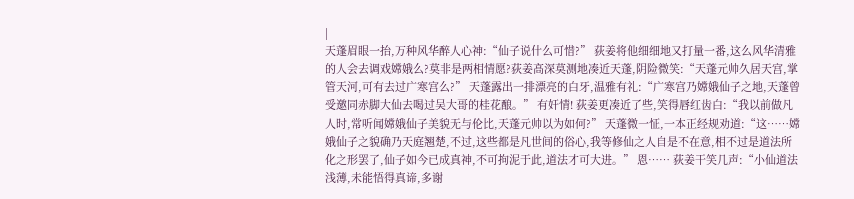|
天蓬眉眼一抬,万种风华醉人心神:“仙子说什么可惜?” 荻姜将他细细地又打量一番,这么风华清雅的人会去调戏嫦娥么?莫非是两相情愿?荻姜高深莫测地凑近天蓬,阴险微笑:“天蓬元帅久居天宫,掌管天河,可有去过广寒宫么?” 天蓬露出一排漂亮的白牙,温雅有礼:“广寒宫乃嫦娥仙子之地,天蓬曾受邀同赤脚大仙去喝过吴大哥的桂花酿。” 有奸情! 荻姜更凑近了些,笑得唇红齿白:“我以前做凡人时,常听闻嫦娥仙子美貌无与伦比,天蓬元帅以为如何?” 天蓬微一怔,一本正经规劝道:“这……嫦娥仙子之貌确乃天庭翘楚,不过,这些都是凡世间的俗心,我等修仙之人自是不在意,相不过是道法所化之形罢了,仙子如今已成真神,不可拘泥于此,道法才可大进。” 恩…… 荻姜干笑几声:“小仙道法浅薄,未能悟得真谛,多谢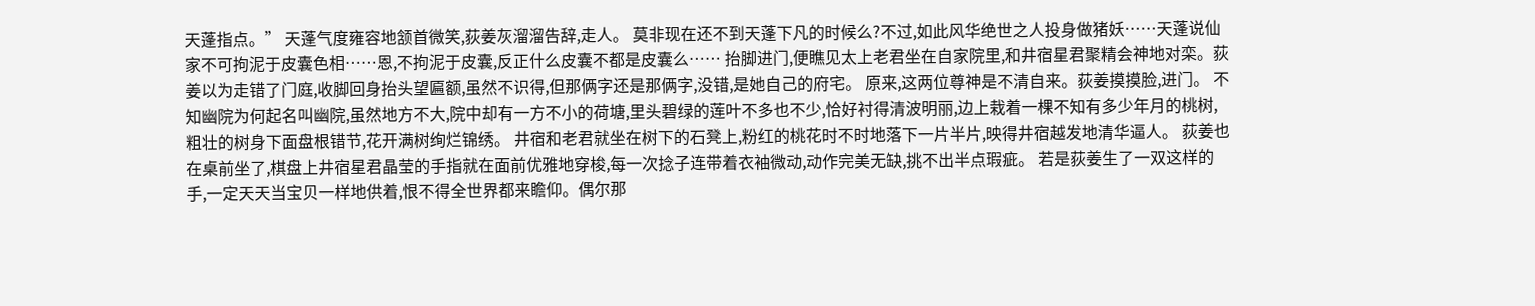天蓬指点。” 天蓬气度雍容地颔首微笑,荻姜灰溜溜告辞,走人。 莫非现在还不到天蓬下凡的时候么?不过,如此风华绝世之人投身做猪妖……天蓬说仙家不可拘泥于皮囊色相……恩,不拘泥于皮囊,反正什么皮囊不都是皮囊么…… 抬脚进门,便瞧见太上老君坐在自家院里,和井宿星君聚精会神地对栾。荻姜以为走错了门庭,收脚回身抬头望匾额,虽然不识得,但那俩字还是那俩字,没错,是她自己的府宅。 原来,这两位尊神是不清自来。荻姜摸摸脸,进门。 不知幽院为何起名叫幽院,虽然地方不大,院中却有一方不小的荷塘,里头碧绿的莲叶不多也不少,恰好衬得清波明丽,边上栽着一棵不知有多少年月的桃树,粗壮的树身下面盘根错节,花开满树绚烂锦绣。 井宿和老君就坐在树下的石凳上,粉红的桃花时不时地落下一片半片,映得井宿越发地清华逼人。 荻姜也在桌前坐了,棋盘上井宿星君晶莹的手指就在面前优雅地穿梭,每一次捻子连带着衣袖微动,动作完美无缺,挑不出半点瑕疵。 若是荻姜生了一双这样的手,一定天天当宝贝一样地供着,恨不得全世界都来瞻仰。偶尔那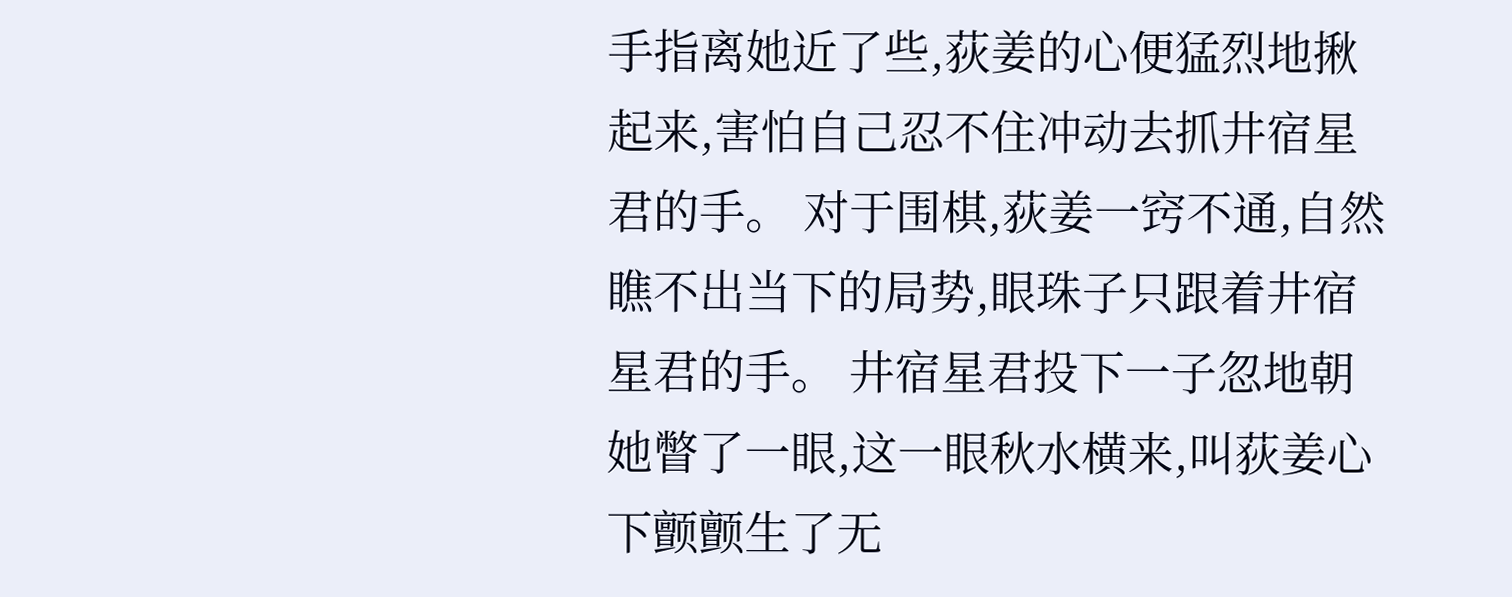手指离她近了些,荻姜的心便猛烈地揪起来,害怕自己忍不住冲动去抓井宿星君的手。 对于围棋,荻姜一窍不通,自然瞧不出当下的局势,眼珠子只跟着井宿星君的手。 井宿星君投下一子忽地朝她瞥了一眼,这一眼秋水横来,叫荻姜心下颤颤生了无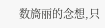数旖丽的念想,只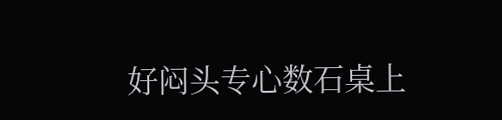好闷头专心数石桌上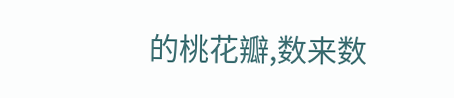的桃花瓣,数来数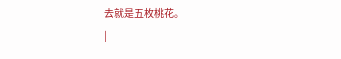去就是五枚桃花。
|